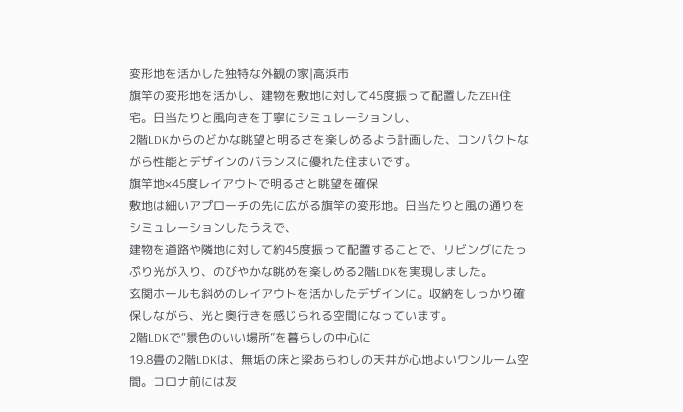変形地を活かした独特な外観の家|高浜市
旗竿の変形地を活かし、建物を敷地に対して45度振って配置したZEH住宅。日当たりと風向きを丁寧にシミュレーションし、
2階LDKからのどかな眺望と明るさを楽しめるよう計画した、コンパクトながら性能とデザインのバランスに優れた住まいです。
旗竿地×45度レイアウトで明るさと眺望を確保
敷地は細いアプローチの先に広がる旗竿の変形地。日当たりと風の通りをシミュレーションしたうえで、
建物を道路や隣地に対して約45度振って配置することで、リビングにたっぷり光が入り、のびやかな眺めを楽しめる2階LDKを実現しました。
玄関ホールも斜めのレイアウトを活かしたデザインに。収納をしっかり確保しながら、光と奥行きを感じられる空間になっています。
2階LDKで“景色のいい場所”を暮らしの中心に
19.8畳の2階LDKは、無垢の床と梁あらわしの天井が心地よいワンルーム空間。コロナ前には友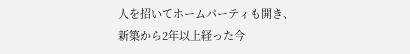人を招いてホームパーティも開き、
新築から2年以上経った今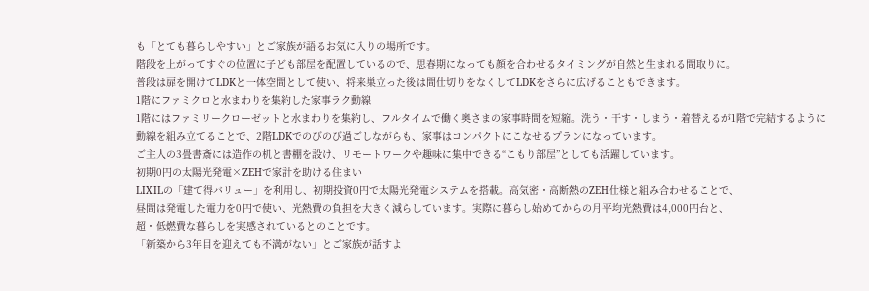も「とても暮らしやすい」とご家族が語るお気に入りの場所です。
階段を上がってすぐの位置に子ども部屋を配置しているので、思春期になっても顔を合わせるタイミングが自然と生まれる間取りに。
普段は扉を開けてLDKと一体空間として使い、将来巣立った後は間仕切りをなくしてLDKをさらに広げることもできます。
1階にファミクロと水まわりを集約した家事ラク動線
1階にはファミリークローゼットと水まわりを集約し、フルタイムで働く奥さまの家事時間を短縮。洗う・干す・しまう・着替えるが1階で完結するように
動線を組み立てることで、2階LDKでのびのび過ごしながらも、家事はコンパクトにこなせるプランになっています。
ご主人の3畳書斎には造作の机と書棚を設け、リモートワークや趣味に集中できる“こもり部屋”としても活躍しています。
初期0円の太陽光発電×ZEHで家計を助ける住まい
LIXILの「建て得バリュー」を利用し、初期投資0円で太陽光発電システムを搭載。高気密・高断熱のZEH仕様と組み合わせることで、
昼間は発電した電力を0円で使い、光熱費の負担を大きく減らしています。実際に暮らし始めてからの月平均光熱費は4,000円台と、
超・低燃費な暮らしを実感されているとのことです。
「新築から3年目を迎えても不満がない」とご家族が話すよ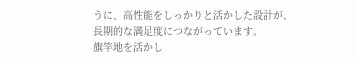うに、高性能をしっかりと活かした設計が、長期的な満足度につながっています。
旗竿地を活かし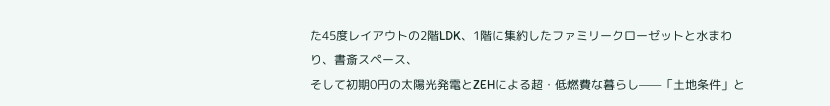た45度レイアウトの2階LDK、1階に集約したファミリークローゼットと水まわり、書斎スペース、
そして初期0円の太陽光発電とZEHによる超・低燃費な暮らし——「土地条件」と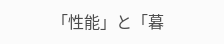「性能」と「暮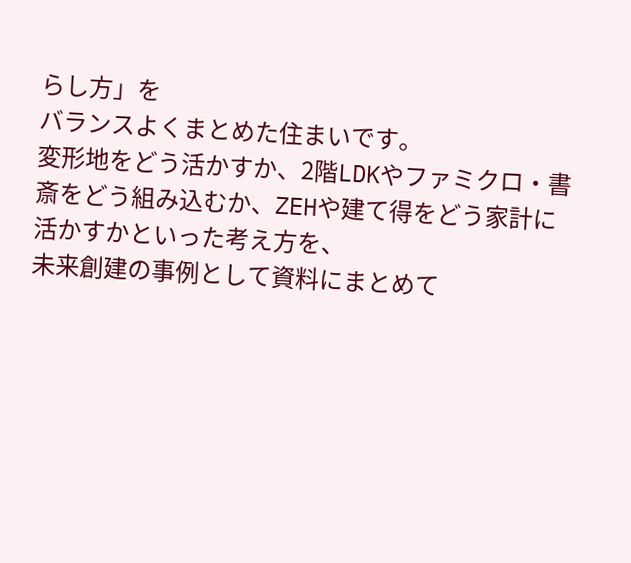らし方」を
バランスよくまとめた住まいです。
変形地をどう活かすか、2階LDKやファミクロ・書斎をどう組み込むか、ZEHや建て得をどう家計に活かすかといった考え方を、
未来創建の事例として資料にまとめて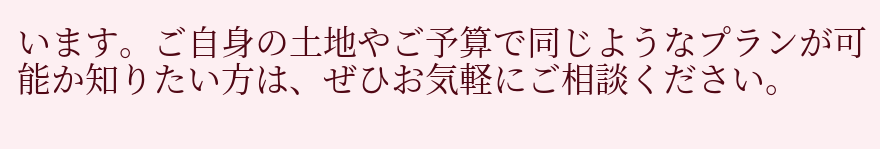います。ご自身の土地やご予算で同じようなプランが可能か知りたい方は、ぜひお気軽にご相談ください。